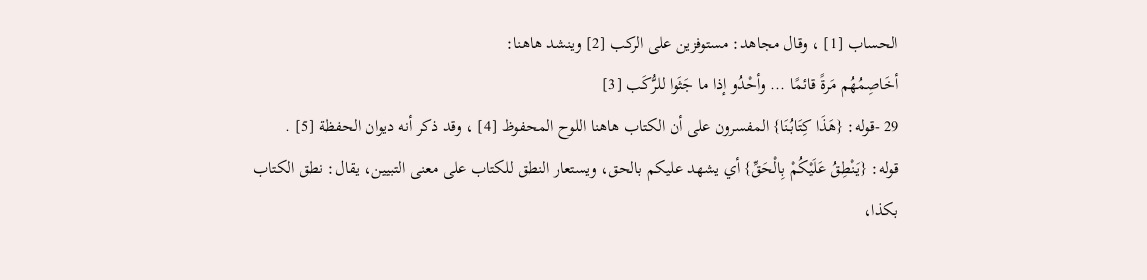الحساب [1] ، وقال مجاهد: مستوفزين على الركب [2] وينشد هاهنا:
أخَاصِمُهُم مَرةً قائمًا ... وأحْدُو إذا ما جَثَوا للرُّكَب [3]
29 -قوله: {هَذَا كِتَابُنَا} المفسرون على أن الكتاب هاهنا اللوح المحفوظ [4] ، وقد ذكر أنه ديوان الحفظة [5] .
قوله: {يَنْطِقُ عَلَيْكُمْ بِالْحَقِّ} أي يشهد عليكم بالحق، ويستعار النطق للكتاب على معنى التبيين، يقال: نطق الكتاب بكذا،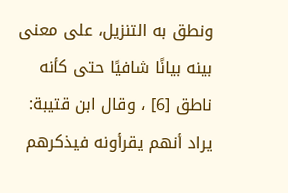ونطق به التنزيل، على معنى بينه بيانًا شافيًا حتى كأنه ناطق [6] ، وقال ابن قتيبة: يراد أنهم يقرأونه فيذكرهم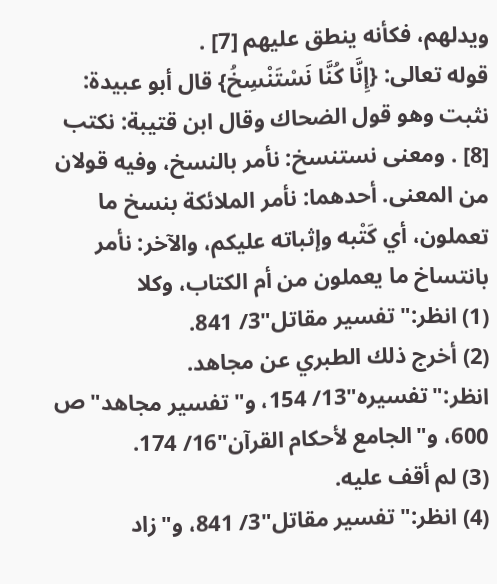ويدلهم، فكأنه ينطق عليهم [7] .
قوله تعالى: {إِنَّا كُنَّا نَسْتَنْسِخُ} قال أبو عبيدة: نثبت وهو قول الضحاك وقال ابن قتيبة: نكتب [8] . ومعنى نستنسخ: نأمر بالنسخ، وفيه قولان من المعنى. أحدهما: نأمر الملائكة بنسخ ما تعملون، أي كَتْبه وإثباته عليكم، والآخر: نأمر بانتساخ ما يعملون من أم الكتاب، وكلا
(1) انظر:"تفسير مقاتل"3/ 841.
(2) أخرج ذلك الطبري عن مجاهد. انظر:"تفسيره"13/ 154، و"تفسير مجاهد"ص 600، و"الجامع لأحكام القرآن"16/ 174.
(3) لم أقف عليه.
(4) انظر:"تفسير مقاتل"3/ 841، و"زاد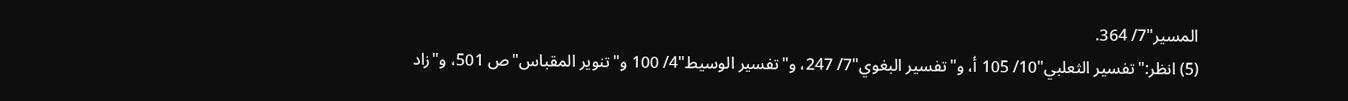المسير"7/ 364.
(5) انظر:"تفسير الثعلبي"10/ 105 أ، و"تفسير البغوي"7/ 247، و"تفسير الوسيط"4/ 100 و"تنوير المقباس"ص 501، و"زاد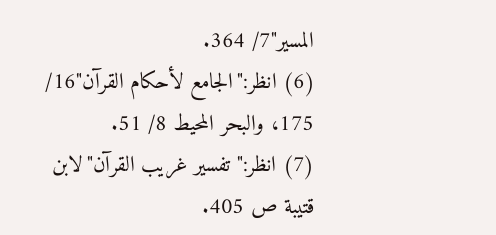المسير"7/ 364.
(6) انظر:"الجامع لأحكام القرآن"16/ 175، والبحر المحيط 8/ 51.
(7) انظر:"تفسير غريب القرآن"لابن قتيبة ص 405.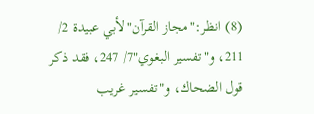(8) انظر:"مجاز القرآن"لأبي عبيدة 2/ 211، و"تفسير البغوي"7/ 247، فقد ذكر قول الضحاك، و"تفسير غريب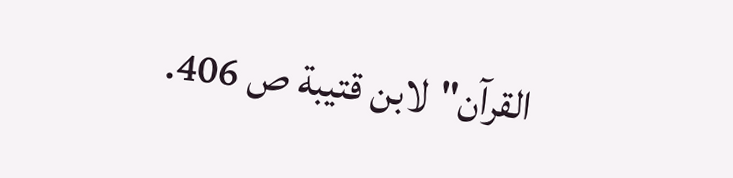القرآن"لابن قتيبة ص 406.